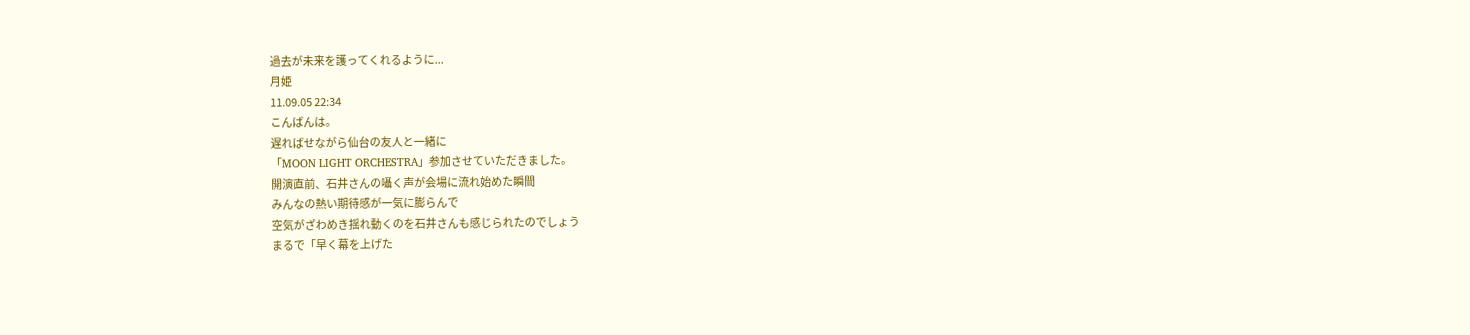過去が未来を護ってくれるように...
月姫
11.09.05 22:34
こんばんは。
遅ればせながら仙台の友人と一緒に
「MOON LIGHT ORCHESTRA」参加させていただきました。
開演直前、石井さんの囁く声が会場に流れ始めた瞬間
みんなの熱い期待感が一気に膨らんで
空気がざわめき揺れ動くのを石井さんも感じられたのでしょう
まるで「早く幕を上げた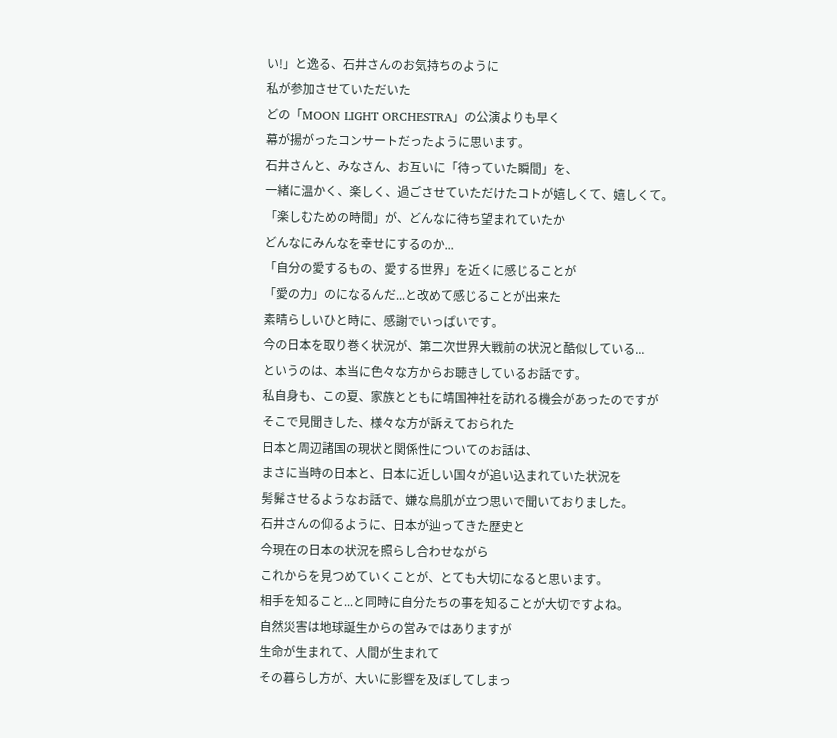い!」と逸る、石井さんのお気持ちのように
私が参加させていただいた
どの「MOON LIGHT ORCHESTRA」の公演よりも早く
幕が揚がったコンサートだったように思います。
石井さんと、みなさん、お互いに「待っていた瞬間」を、
一緒に温かく、楽しく、過ごさせていただけたコトが嬉しくて、嬉しくて。
「楽しむための時間」が、どんなに待ち望まれていたか
どんなにみんなを幸せにするのか...
「自分の愛するもの、愛する世界」を近くに感じることが
「愛の力」のになるんだ...と改めて感じることが出来た
素晴らしいひと時に、感謝でいっぱいです。
今の日本を取り巻く状況が、第二次世界大戦前の状況と酷似している...
というのは、本当に色々な方からお聴きしているお話です。
私自身も、この夏、家族とともに靖国神社を訪れる機会があったのですが
そこで見聞きした、様々な方が訴えておられた
日本と周辺諸国の現状と関係性についてのお話は、
まさに当時の日本と、日本に近しい国々が追い込まれていた状況を
髣髴させるようなお話で、嫌な鳥肌が立つ思いで聞いておりました。
石井さんの仰るように、日本が辿ってきた歴史と
今現在の日本の状況を照らし合わせながら
これからを見つめていくことが、とても大切になると思います。
相手を知ること...と同時に自分たちの事を知ることが大切ですよね。
自然災害は地球誕生からの営みではありますが
生命が生まれて、人間が生まれて
その暮らし方が、大いに影響を及ぼしてしまっ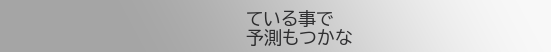ている事で
予測もつかな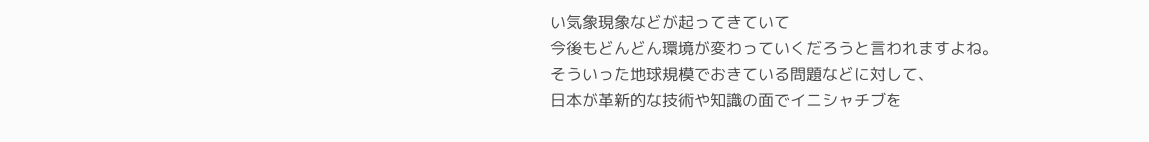い気象現象などが起ってきていて
今後もどんどん環境が変わっていくだろうと言われますよね。
そういった地球規模でおきている問題などに対して、
日本が革新的な技術や知識の面でイニシャチブを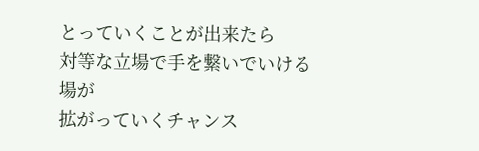とっていくことが出来たら
対等な立場で手を繋いでいける場が
拡がっていくチャンス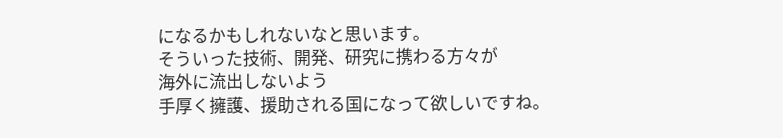になるかもしれないなと思います。
そういった技術、開発、研究に携わる方々が
海外に流出しないよう
手厚く擁護、援助される国になって欲しいですね。